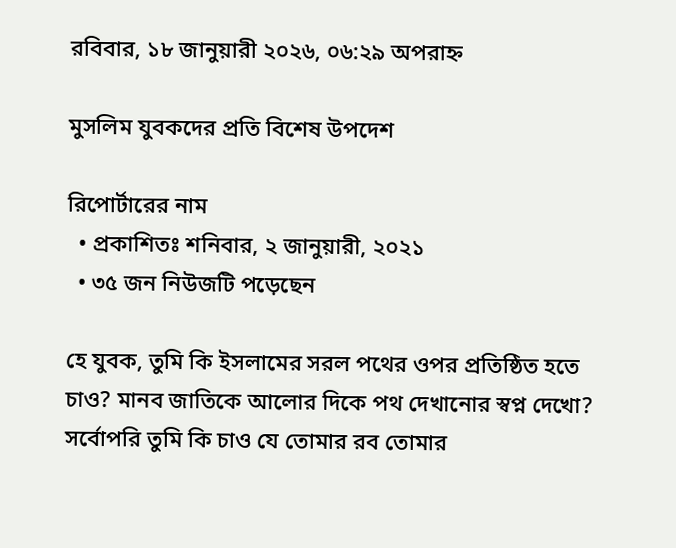রবিবার, ১৮ জানুয়ারী ২০২৬, ০৬:২৯ অপরাহ্ন

মুসলিম যুবকদের প্রতি বিশেষ উপদেশ

রিপোর্টারের নাম
  • প্রকাশিতঃ শনিবার, ২ জানুয়ারী, ২০২১
  • ৩৫ জন নিউজটি পড়েছেন

হে যুবক, তুমি কি ইসলামের সরল পথের ওপর প্রতিষ্ঠিত হতে চাও? মানব জাতিকে আলোর দিকে পথ দেখানোর স্বপ্ন দেখো? সর্বোপরি তুমি কি চাও যে তোমার রব তোমার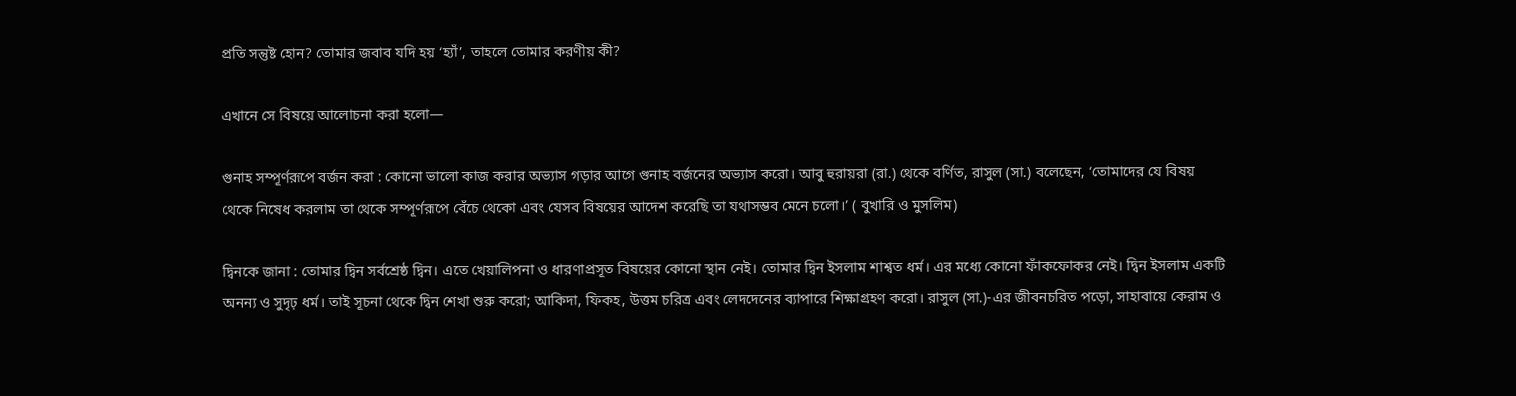প্রতি সন্তুষ্ট হোন? তোমার জবাব যদি হয় ‘হ্যাঁ’, তাহলে তোমার করণীয় কী?

এখানে সে বিষয়ে আলোচনা করা হলো—

গুনাহ সম্পূর্ণরূপে বর্জন করা : কোনো ভালো কাজ করার অভ্যাস গড়ার আগে গুনাহ বর্জনের অভ্যাস করো। আবু হুরায়রা (রা.) থেকে বর্ণিত, রাসুল (সা.) বলেছেন, ‘তোমাদের যে বিষয় থেকে নিষেধ করলাম তা থেকে সম্পূর্ণরূপে বেঁচে থেকো এবং যেসব বিষয়ের আদেশ করেছি তা যথাসম্ভব মেনে চলো।’ ( বুখারি ও মুসলিম)

দ্বিনকে জানা : তোমার দ্বিন সর্বশ্রেষ্ঠ দ্বিন। এতে খেয়ালিপনা ও ধারণাপ্রসূত বিষয়ের কোনো স্থান নেই। তোমার দ্বিন ইসলাম শাশ্বত ধর্ম। এর মধ্যে কোনো ফাঁকফোকর নেই। দ্বিন ইসলাম একটি অনন্য ও সুদৃঢ় ধর্ম। তাই সূচনা থেকে দ্বিন শেখা শুরু করো; আকিদা, ফিকহ, উত্তম চরিত্র এবং লেদদেনের ব্যাপারে শিক্ষাগ্রহণ করো। রাসুল (সা.)-এর জীবনচরিত পড়ো, সাহাবায়ে কেরাম ও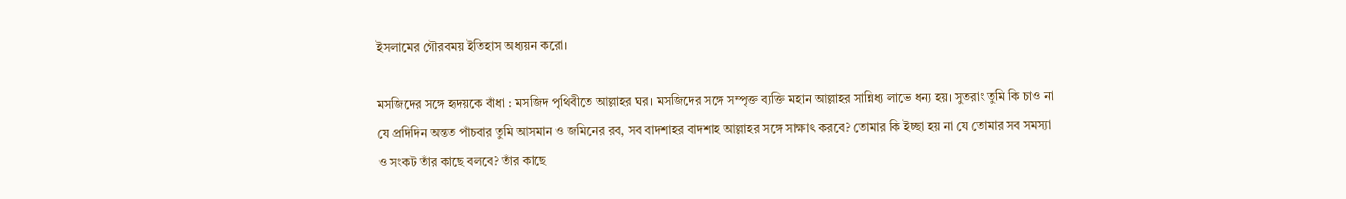ইসলামের গৌরবময় ইতিহাস অধ্যয়ন করো।

মসজিদের সঙ্গে হৃদয়কে বাঁধা : মসজিদ পৃথিবীতে আল্লাহর ঘর। মসজিদের সঙ্গে সম্পৃক্ত ব্যক্তি মহান আল্লাহর সান্নিধ্য লাভে ধন্য হয়। সুতরাং তুমি কি চাও না যে প্রদিদিন অন্তত পাঁচবার তুমি আসমান ও জমিনের রব, সব বাদশাহর বাদশাহ আল্লাহর সঙ্গে সাক্ষাৎ করবে? তোমার কি ইচ্ছা হয় না যে তোমার সব সমস্যা ও সংকট তাঁর কাছে বলবে? তাঁর কাছে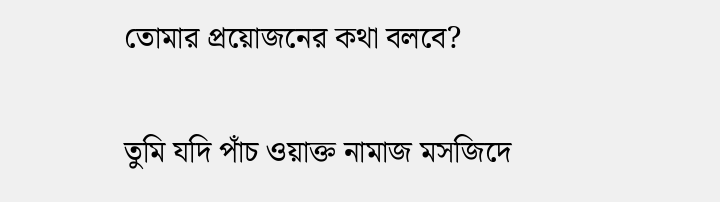তোমার প্রয়োজনের কথা বলবে?

তুমি যদি পাঁচ ওয়াক্ত নামাজ মসজিদে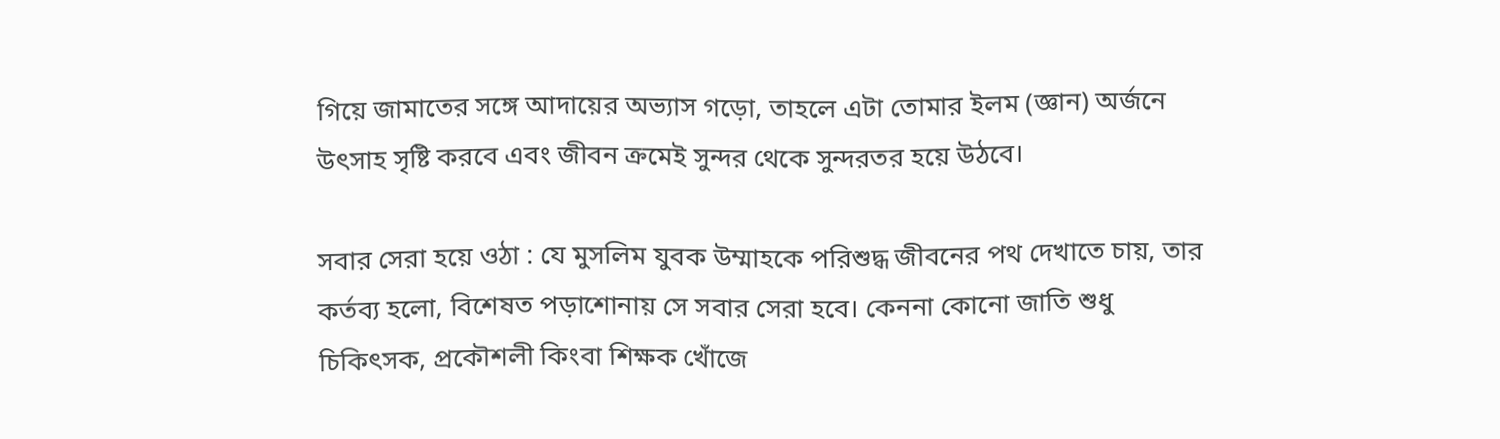গিয়ে জামাতের সঙ্গে আদায়ের অভ্যাস গড়ো, তাহলে এটা তোমার ইলম (জ্ঞান) অর্জনে উৎসাহ সৃষ্টি করবে এবং জীবন ক্রমেই সুন্দর থেকে সুন্দরতর হয়ে উঠবে।

সবার সেরা হয়ে ওঠা : যে মুসলিম যুবক উম্মাহকে পরিশুদ্ধ জীবনের পথ দেখাতে চায়, তার কর্তব্য হলো, বিশেষত পড়াশোনায় সে সবার সেরা হবে। কেননা কোনো জাতি শুধু চিকিৎসক, প্রকৌশলী কিংবা শিক্ষক খোঁজে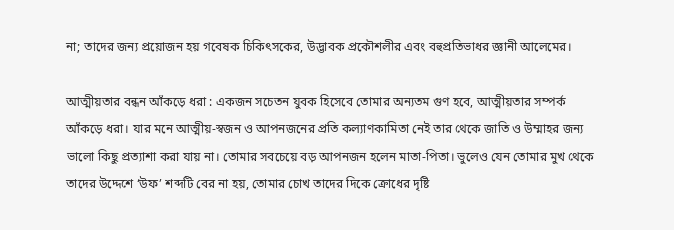না; তাদের জন্য প্রয়োজন হয় গবেষক চিকিৎসকের, উদ্ভাবক প্রকৌশলীর এবং বহুপ্রতিভাধর জ্ঞানী আলেমের।

আত্মীয়তার বন্ধন আঁকড়ে ধরা : একজন সচেতন যুবক হিসেবে তোমার অন্যতম গুণ হবে, আত্মীয়তার সম্পর্ক আঁকড়ে ধরা। যার মনে আত্মীয়-স্বজন ও আপনজনের প্রতি কল্যাণকামিতা নেই তার থেকে জাতি ও উম্মাহর জন্য ভালো কিছু প্রত্যাশা করা যায় না। তোমার সবচেয়ে বড় আপনজন হলেন মাতা-পিতা। ভুলেও যেন তোমার মুখ থেকে তাদের উদ্দেশে ‘উফ’ শব্দটি বের না হয়, তোমার চোখ তাদের দিকে ক্রোধের দৃষ্টি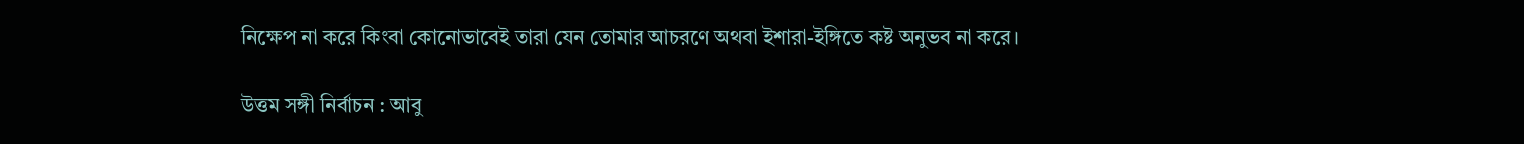নিক্ষেপ না করে কিংবা কোনোভাবেই তারা যেন তোমার আচরণে অথবা ইশারা-ইঙ্গিতে কষ্ট অনুভব না করে।

উত্তম সঙ্গী নির্বাচন : আবু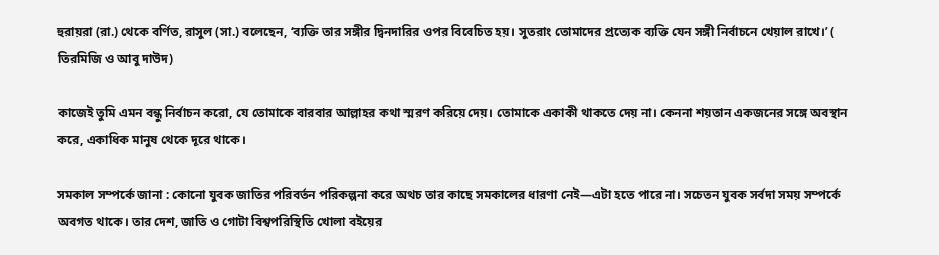হুরায়রা (রা.) থেকে বর্ণিত, রাসুল (সা.) বলেছেন, ‘ব্যক্তি তার সঙ্গীর দ্বিনদারির ওপর বিবেচিত হয়। সুতরাং তোমাদের প্রত্যেক ব্যক্তি যেন সঙ্গী নির্বাচনে খেয়াল রাখে।’ ( তিরমিজি ও আবু দাউদ)

কাজেই তুমি এমন বন্ধু নির্বাচন করো, যে তোমাকে বারবার আল্লাহর কথা স্মরণ করিয়ে দেয়। তোমাকে একাকী থাকতে দেয় না। কেননা শয়তান একজনের সঙ্গে অবস্থান করে, একাধিক মানুষ থেকে দূরে থাকে।

সমকাল সম্পর্কে জানা : কোনো যুবক জাতির পরিবর্তন পরিকল্পনা করে অথচ তার কাছে সমকালের ধারণা নেই—এটা হতে পারে না। সচেতন যুবক সর্বদা সময় সম্পর্কে অবগত থাকে। তার দেশ, জাতি ও গোটা বিশ্বপরিস্থিতি খোলা বইয়ের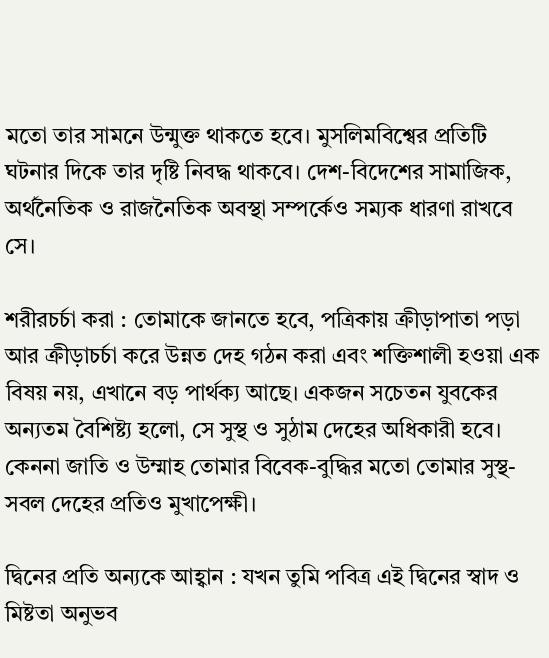মতো তার সামনে উন্মুক্ত থাকতে হবে। মুসলিমবিশ্বের প্রতিটি ঘটনার দিকে তার দৃষ্টি নিবদ্ধ থাকবে। দেশ-বিদেশের সামাজিক, অর্থনৈতিক ও রাজনৈতিক অবস্থা সম্পর্কেও সম্যক ধারণা রাখবে সে।

শরীরচর্চা করা : তোমাকে জানতে হবে, পত্রিকায় ক্রীড়াপাতা পড়া আর ক্রীড়াচর্চা করে উন্নত দেহ গঠন করা এবং শক্তিশালী হওয়া এক বিষয় নয়, এখানে বড় পার্থক্য আছে। একজন সচেতন যুবকের অন্যতম বৈশিষ্ট্য হলো, সে সুস্থ ও সুঠাম দেহের অধিকারী হবে। কেননা জাতি ও উম্মাহ তোমার বিবেক-বুদ্ধির মতো তোমার সুস্থ-সবল দেহের প্রতিও মুখাপেক্ষী।

দ্বিনের প্রতি অন্যকে আহ্বান : যখন তুমি পবিত্র এই দ্বিনের স্বাদ ও মিষ্টতা অনুভব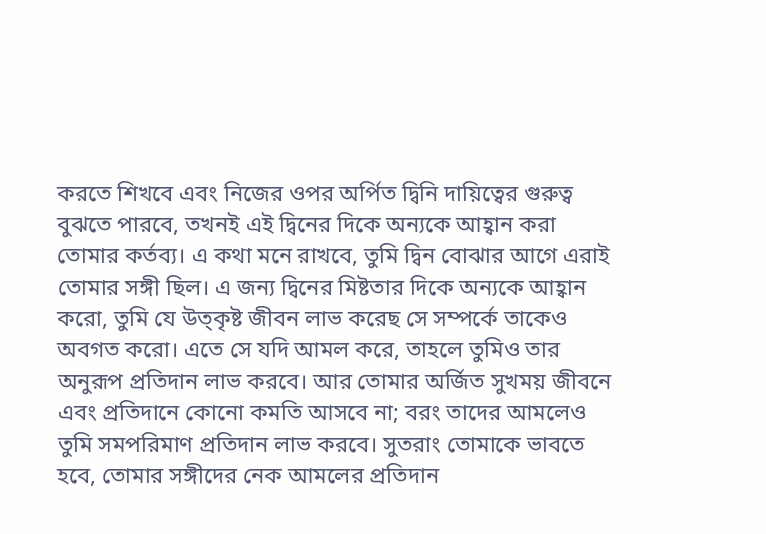করতে শিখবে এবং নিজের ওপর অর্পিত দ্বিনি দায়িত্বের গুরুত্ব বুঝতে পারবে, তখনই এই দ্বিনের দিকে অন্যকে আহ্বান করা তোমার কর্তব্য। এ কথা মনে রাখবে, তুমি দ্বিন বোঝার আগে এরাই তোমার সঙ্গী ছিল। এ জন্য দ্বিনের মিষ্টতার দিকে অন্যকে আহ্বান করো, তুমি যে উত্কৃষ্ট জীবন লাভ করেছ সে সম্পর্কে তাকেও অবগত করো। এতে সে যদি আমল করে, তাহলে তুমিও তার অনুরূপ প্রতিদান লাভ করবে। আর তোমার অর্জিত সুখময় জীবনে এবং প্রতিদানে কোনো কমতি আসবে না; বরং তাদের আমলেও তুমি সমপরিমাণ প্রতিদান লাভ করবে। সুতরাং তোমাকে ভাবতে হবে, তোমার সঙ্গীদের নেক আমলের প্রতিদান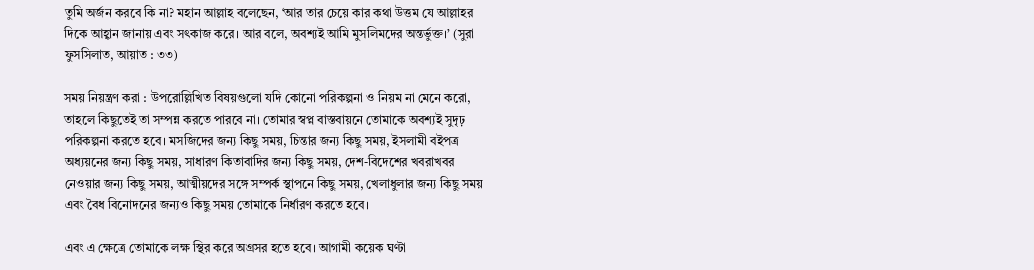তুমি অর্জন করবে কি না? মহান আল্লাহ বলেছেন, ‘আর তার চেয়ে কার কথা উত্তম যে আল্লাহর দিকে আহ্বান জানায় এবং সৎকাজ করে। আর বলে, অবশ্যই আমি মুসলিমদের অন্তর্ভুক্ত।’ (সুরা ফুসসিলাত, আয়াত : ৩৩)

সময় নিয়ন্ত্রণ করা : উপরোল্লিখিত বিষয়গুলো যদি কোনো পরিকল্পনা ও নিয়ম না মেনে করো, তাহলে কিছুতেই তা সম্পন্ন করতে পারবে না। তোমার স্বপ্ন বাস্তবায়নে তোমাকে অবশ্যই সুদৃঢ় পরিকল্পনা করতে হবে। মসজিদের জন্য কিছু সময়, চিন্তার জন্য কিছু সময়, ইসলামী বইপত্র অধ্যয়নের জন্য কিছু সময়, সাধারণ কিতাবাদির জন্য কিছু সময়, দেশ-বিদেশের খবরাখবর নেওয়ার জন্য কিছু সময়, আত্মীয়দের সঙ্গে সম্পর্ক স্থাপনে কিছু সময়, খেলাধুলার জন্য কিছু সময় এবং বৈধ বিনোদনের জন্যও কিছু সময় তোমাকে নির্ধারণ করতে হবে।

এবং এ ক্ষেত্রে তোমাকে লক্ষ স্থির করে অগ্রসর হতে হবে। আগামী কয়েক ঘণ্টা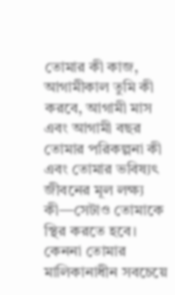তোমার কী কাজ, আগামীকাল তুমি কী করবে, আগামী মাস এবং আগামী বছর তোমার পরিকল্পনা কী এবং তোমার ভবিষ্যৎ জীবনের মূল লক্ষ্য কী—সেটাও তোমাকে স্থির করতে হবে। কেননা তোমার মালিকানাধীন সবচেয়ে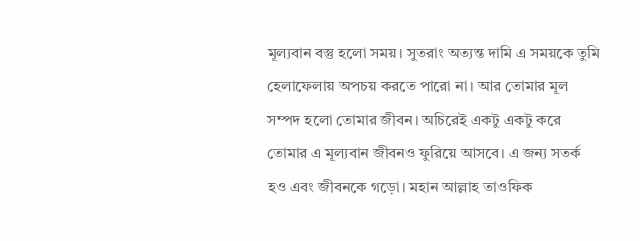মূল্যবান বস্তু হলো সময়। সুতরাং অত্যন্ত দামি এ সময়কে তুমি হেলাফেলায় অপচয় করতে পারো না। আর তোমার মূল সম্পদ হলো তোমার জীবন। অচিরেই একটু একটু করে তোমার এ মূল্যবান জীবনও ফুরিয়ে আসবে। এ জন্য সতর্ক হও এবং জীবনকে গড়ো। মহান আল্লাহ তাওফিক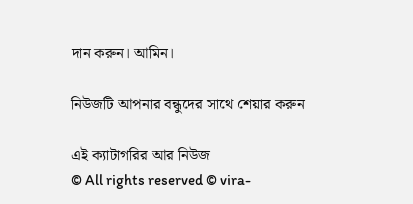দান করুন। আমিন।

নিউজটি আপনার বন্ধুদের সাথে শেয়ার করুন

এই ক্যাটাগরির আর নিউজ
© All rights reserved © vira-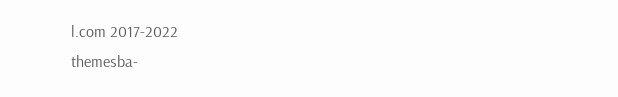l.com 2017-2022
themesba-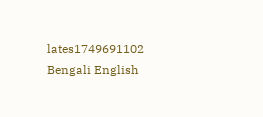lates1749691102
Bengali English